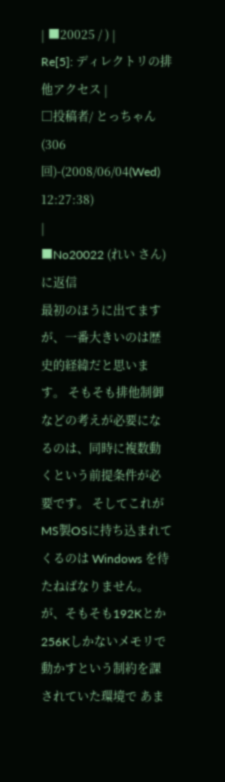| ■20025 / ) |
Re[5]: ディレクトリの排他アクセス |
□投稿者/ とっちゃん (306回)-(2008/06/04(Wed) 12:27:38)
|
■No20022 (れい さん) に返信
最初のほうに出てますが、一番大きいのは歴史的経緯だと思います。 そもそも排他制御などの考えが必要になるのは、同時に複数動くという前提条件が必要です。 そしてこれがMS製OSに持ち込まれてくるのは Windows を待たねばなりません。 が、そもそも192Kとか256Kしかないメモリで動かすという制約を課されていた環境で あま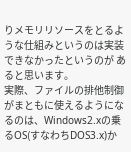りメモリリソースをとるような仕組みというのは実装できなかったというのが あると思います。
実際、ファイルの排他制御がまともに使えるようになるのは、Windows2.xの乗るOS(すなわちDOS3.x)か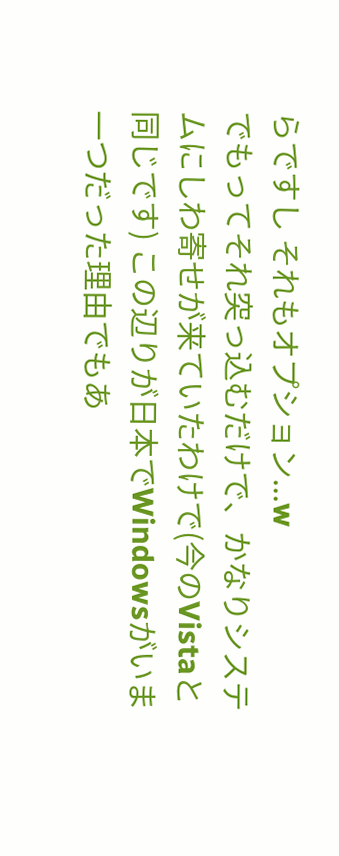らですし それもオプション...w
でもってそれ突っ込むだけで、かなりシステムにしわ寄せが来ていたわけで(今のVistaと同じです) この辺りが日本でWindowsがいま一つだった理由でもあ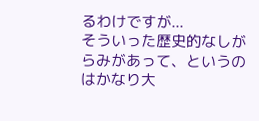るわけですが...
そういった歴史的なしがらみがあって、というのはかなり大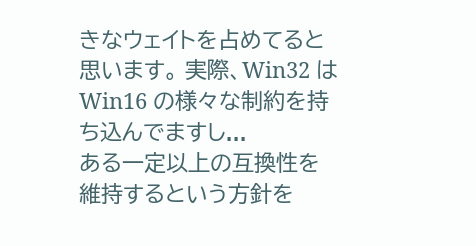きなウェイトを占めてると思います。 実際、Win32 は Win16 の様々な制約を持ち込んでますし...
ある一定以上の互換性を維持するという方針を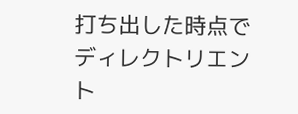打ち出した時点で ディレクトリエント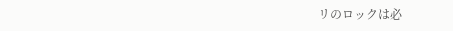リのロックは必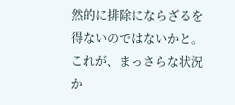然的に排除にならざるを得ないのではないかと。
これが、まっさらな状況か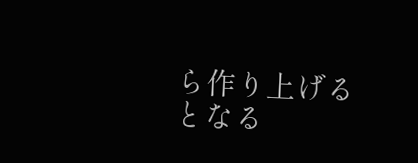ら作り上げるとなる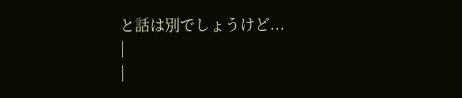と話は別でしょうけど...
|
|